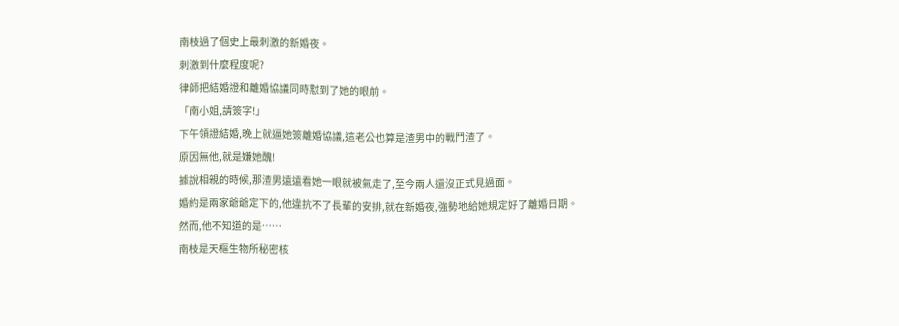南枝過了個史上最刺激的新婚夜。
刺激到什麼程度呢?
律師把結婚證和離婚協議同時懟到了她的眼前。
「南小姐,請簽字!」
下午領證結婚,晚上就逼她簽離婚協議,這老公也算是渣男中的戰鬥渣了。
原因無他,就是嫌她醜!
據說相親的時候,那渣男遠遠看她一眼就被氣走了,至今兩人還沒正式見過面。
婚約是兩家爺爺定下的,他違抗不了長輩的安排,就在新婚夜,強勢地給她規定好了離婚日期。
然而,他不知道的是……
南枝是天樞生物所秘密核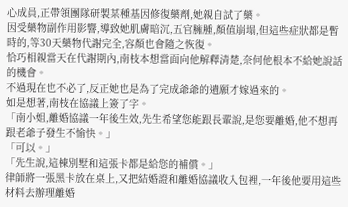心成員,正帶領團隊研製某種基因修復藥劑,她親自試了藥。
因受藥物副作用影響,導致她肌膚暗沉,五官臃腫,顏值崩塌,但這些症狀都是暫時的,等30天藥物代謝完全,容顏也會隨之恢復。
恰巧相親當天在代謝期內,南枝本想當面向他解釋清楚,奈何他根本不給她說話的機會。
不過現在也不必了,反正她也是為了完成爺爺的遺願才嫁過來的。
如是想著,南枝在協議上簽了字。
「南小姐,離婚協議一年後生效,先生希望您能跟長輩說,是您要離婚,他不想再跟老爺子發生不愉快。」
「可以。」
「先生說,這棟別墅和這張卡都是給您的補償。」
律師將一張黑卡放在桌上,又把結婚證和離婚協議收入包裡,一年後他要用這些材料去辦理離婚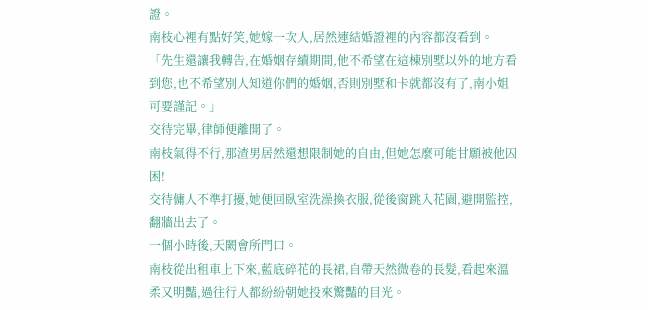證。
南枝心裡有點好笑,她嫁一次人,居然連結婚證裡的內容都沒看到。
「先生還讓我轉告,在婚姻存續期間,他不希望在這棟別墅以外的地方看到您,也不希望別人知道你們的婚姻,否則別墅和卡就都沒有了,南小姐可要謹記。」
交待完畢,律師便離開了。
南枝氣得不行,那渣男居然還想限制她的自由,但她怎麼可能甘願被他囚困!
交待傭人不準打擾,她便回臥室洗澡換衣服,從後窗跳入花園,避開監控,翻牆出去了。
一個小時後,天闕會所門口。
南枝從出租車上下來,藍底碎花的長裙,自帶天然微卷的長髮,看起來溫柔又明豔,過往行人都紛紛朝她投來驚豔的目光。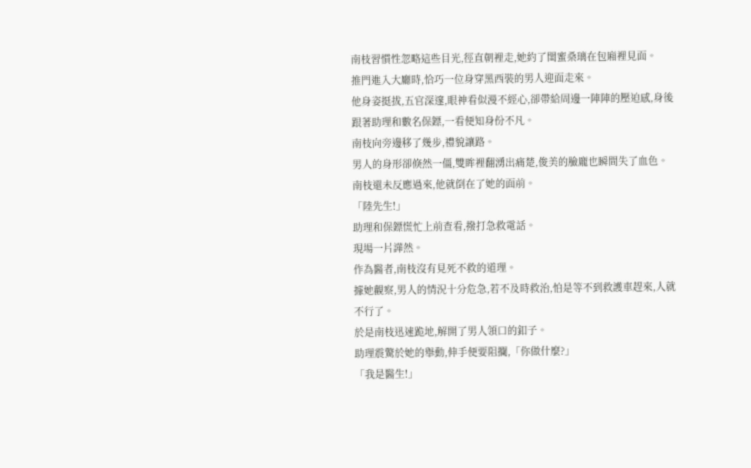南枝習慣性忽略這些目光,徑直朝裡走,她約了閨蜜桑璃在包廂裡見面。
推門進入大廳時,恰巧一位身穿黑西裝的男人迎面走來。
他身姿挺拔,五官深邃,眼神看似漫不經心,卻帶給周邊一陣陣的壓迫感,身後跟著助理和數名保鏢,一看便知身份不凡。
南枝向旁邊移了幾步,禮貌讓路。
男人的身形卻倏然一僵,雙眸裡翻湧出痛楚,俊美的臉龐也瞬間失了血色。
南枝還未反應過來,他就倒在了她的面前。
「陸先生!」
助理和保鏢慌忙上前查看,撥打急救電話。
現場一片譁然。
作為醫者,南枝沒有見死不救的道理。
據她觀察,男人的情況十分危急,若不及時救治,怕是等不到救護車趕來,人就不行了。
於是南枝迅速跪地,解開了男人領口的釦子。
助理震驚於她的舉動,伸手便要阻攔,「你做什麼?」
「我是醫生!」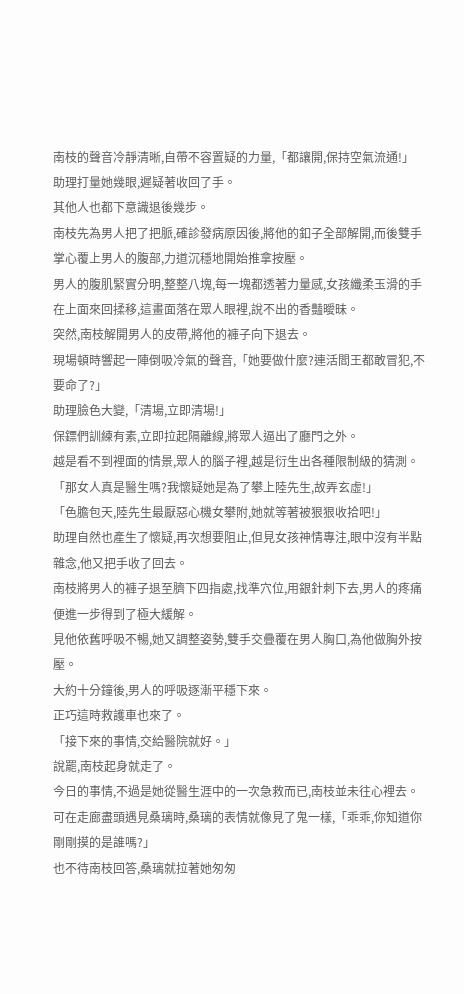南枝的聲音冷靜清晰,自帶不容置疑的力量,「都讓開,保持空氣流通!」
助理打量她幾眼,遲疑著收回了手。
其他人也都下意識退後幾步。
南枝先為男人把了把脈,確診發病原因後,將他的釦子全部解開,而後雙手掌心覆上男人的腹部,力道沉穩地開始推拿按壓。
男人的腹肌緊實分明,整整八塊,每一塊都透著力量感,女孩纖柔玉滑的手在上面來回揉移,這畫面落在眾人眼裡,說不出的香豔曖昧。
突然,南枝解開男人的皮帶,將他的褲子向下退去。
現場頓時響起一陣倒吸冷氣的聲音,「她要做什麼?連活閻王都敢冒犯,不要命了?」
助理臉色大變,「清場,立即清場!」
保鏢們訓練有素,立即拉起隔離線,將眾人逼出了廳門之外。
越是看不到裡面的情景,眾人的腦子裡,越是衍生出各種限制級的猜測。
「那女人真是醫生嗎?我懷疑她是為了攀上陸先生,故弄玄虛!」
「色膽包天,陸先生最厭惡心機女攀附,她就等著被狠狠收拾吧!」
助理自然也產生了懷疑,再次想要阻止,但見女孩神情專注,眼中沒有半點雜念,他又把手收了回去。
南枝將男人的褲子退至臍下四指處,找準穴位,用銀針刺下去,男人的疼痛便進一步得到了極大緩解。
見他依舊呼吸不暢,她又調整姿勢,雙手交疊覆在男人胸口,為他做胸外按壓。
大約十分鐘後,男人的呼吸逐漸平穩下來。
正巧這時救護車也來了。
「接下來的事情,交給醫院就好。」
說罷,南枝起身就走了。
今日的事情,不過是她從醫生涯中的一次急救而已,南枝並未往心裡去。
可在走廊盡頭遇見桑璃時,桑璃的表情就像見了鬼一樣,「乖乖,你知道你剛剛摸的是誰嗎?」
也不待南枝回答,桑璃就拉著她匆匆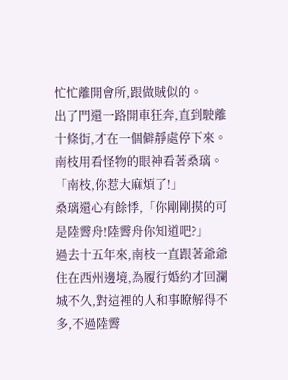忙忙離開會所,跟做賊似的。
出了門還一路開車狂奔,直到駛離十條街,才在一個僻靜處停下來。
南枝用看怪物的眼神看著桑璃。
「南枝,你惹大麻煩了!」
桑璃還心有餘悸,「你剛剛摸的可是陸霽舟!陸霽舟你知道吧?」
過去十五年來,南枝一直跟著爺爺住在西州邊境,為履行婚約才回瀾城不久,對這裡的人和事瞭解得不多,不過陸霽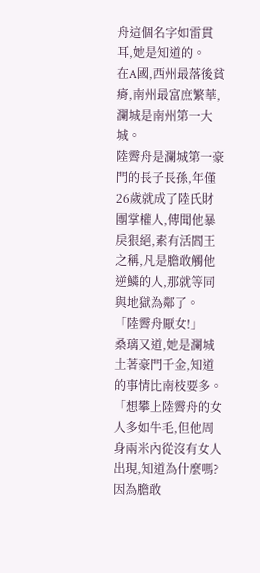舟這個名字如雷貫耳,她是知道的。
在A國,西州最落後貧瘠,南州最富庶繁華,瀾城是南州第一大城。
陸霽舟是瀾城第一豪門的長子長孫,年僅26歲就成了陸氏財團掌權人,傳聞他暴戾狠絕,素有活閻王之稱,凡是膽敢觸他逆鱗的人,那就等同與地獄為鄰了。
「陸霽舟厭女!」
桑璃又道,她是瀾城土著豪門千金,知道的事情比南枝要多。
「想攀上陸霽舟的女人多如牛毛,但他周身兩米內從沒有女人出現,知道為什麼嗎?因為膽敢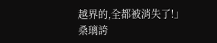越界的,全都被消失了!」
桑璃誇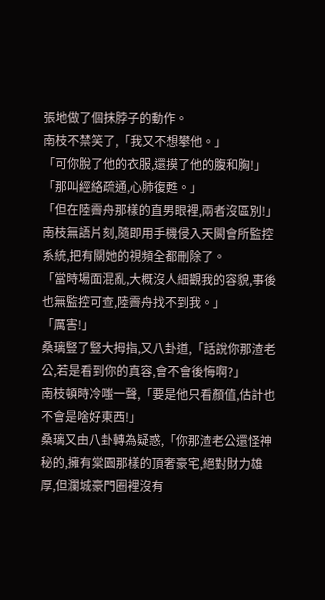張地做了個抹脖子的動作。
南枝不禁笑了,「我又不想攀他。」
「可你脫了他的衣服,還摸了他的腹和胸!」
「那叫經絡疏通,心肺復甦。」
「但在陸霽舟那樣的直男眼裡,兩者沒區別!」
南枝無語片刻,隨即用手機侵入天闕會所監控系統,把有關她的視頻全都刪除了。
「當時場面混亂,大概沒人細觀我的容貌,事後也無監控可查,陸霽舟找不到我。」
「厲害!」
桑璃豎了豎大拇指,又八卦道,「話說你那渣老公,若是看到你的真容,會不會後悔啊?」
南枝頓時冷嗤一聲,「要是他只看顏值,估計也不會是啥好東西!」
桑璃又由八卦轉為疑惑,「你那渣老公還怪神秘的,擁有棠園那樣的頂奢豪宅,絕對財力雄厚,但瀾城豪門圈裡沒有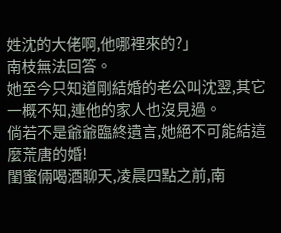姓沈的大佬啊,他哪裡來的?」
南枝無法回答。
她至今只知道剛結婚的老公叫沈翌,其它一概不知,連他的家人也沒見過。
倘若不是爺爺臨終遺言,她絕不可能結這麼荒唐的婚!
閨蜜倆喝酒聊天,凌晨四點之前,南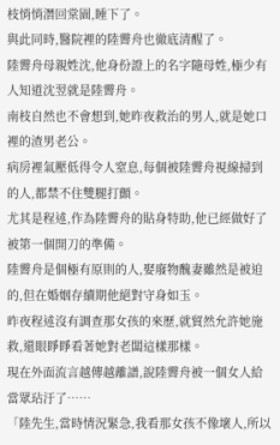枝悄悄潛回棠園,睡下了。
與此同時,醫院裡的陸霽舟也徹底清醒了。
陸霽舟母親姓沈,他身份證上的名字隨母姓,極少有人知道沈翌就是陸霽舟。
南枝自然也不會想到,她昨夜救治的男人,就是她口裡的渣男老公。
病房裡氣壓低得令人窒息,每個被陸霽舟視線掃到的人,都禁不住雙腿打顫。
尤其是程述,作為陸霽舟的貼身特助,他已經做好了被第一個開刀的準備。
陸霽舟是個極有原則的人,娶廢物醜妻雖然是被迫的,但在婚姻存續期他絕對守身如玉。
昨夜程述沒有調查那女孩的來歷,就貿然允許她施救,還眼睜睜看著她對老闆這樣那樣。
現在外面流言越傳越離譜,說陸霽舟被一個女人給當眾玷汙了……
「陸先生,當時情況緊急,我看那女孩不像壞人,所以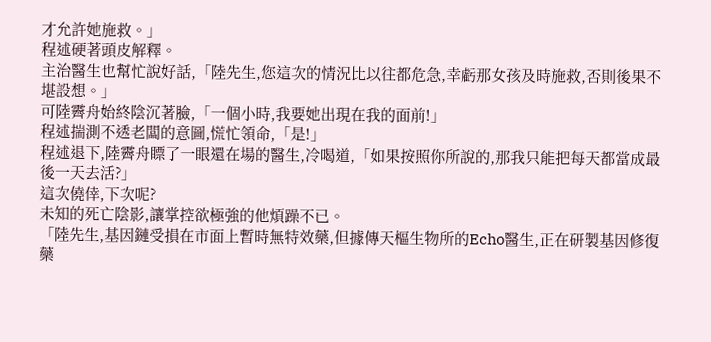才允許她施救。」
程述硬著頭皮解釋。
主治醫生也幫忙說好話,「陸先生,您這次的情況比以往都危急,幸虧那女孩及時施救,否則後果不堪設想。」
可陸霽舟始終陰沉著臉,「一個小時,我要她出現在我的面前!」
程述揣測不透老闆的意圖,慌忙領命,「是!」
程述退下,陸霽舟瞟了一眼還在場的醫生,冷喝道,「如果按照你所說的,那我只能把每天都當成最後一天去活?」
這次僥倖,下次呢?
未知的死亡陰影,讓掌控欲極強的他煩躁不已。
「陸先生,基因鏈受損在市面上暫時無特效藥,但據傳天樞生物所的Echo醫生,正在研製基因修復藥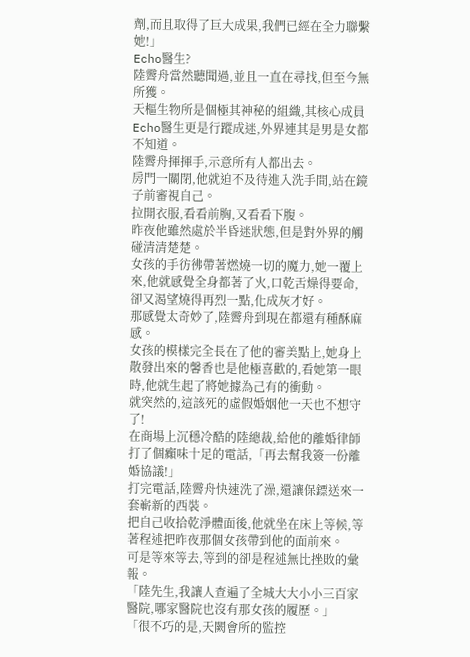劑,而且取得了巨大成果,我們已經在全力聯繫她!」
Echo醫生?
陸霽舟當然聽聞過,並且一直在尋找,但至今無所獲。
天樞生物所是個極其神秘的組織,其核心成員Echo醫生更是行蹤成迷,外界連其是男是女都不知道。
陸霽舟揮揮手,示意所有人都出去。
房門一關閉,他就迫不及待進入洗手間,站在鏡子前審視自己。
拉開衣服,看看前胸,又看看下腹。
昨夜他雖然處於半昏迷狀態,但是對外界的觸碰清清楚楚。
女孩的手彷彿帶著燃燒一切的魔力,她一覆上來,他就感覺全身都著了火,口乾舌燥得要命,卻又渴望燒得再烈一點,化成灰才好。
那感覺太奇妙了,陸霽舟到現在都還有種酥麻感。
女孩的模樣完全長在了他的審美點上,她身上散發出來的馨香也是他極喜歡的,看她第一眼時,他就生起了將她據為己有的衝動。
就突然的,這該死的虛假婚姻他一天也不想守了!
在商場上沉穩冷酷的陸總裁,給他的離婚律師打了個癲味十足的電話,「再去幫我簽一份離婚協議!」
打完電話,陸霽舟快速洗了澡,還讓保鏢送來一套嶄新的西裝。
把自己收拾乾淨體面後,他就坐在床上等候,等著程述把昨夜那個女孩帶到他的面前來。
可是等來等去,等到的卻是程述無比挫敗的彙報。
「陸先生,我讓人查遍了全城大大小小三百家醫院,哪家醫院也沒有那女孩的履歷。」
「很不巧的是,天闕會所的監控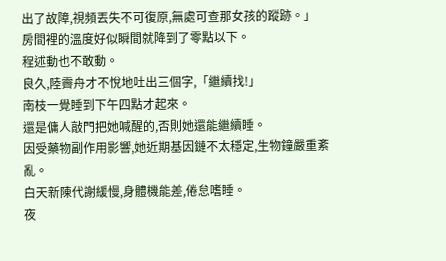出了故障,視頻丟失不可復原,無處可查那女孩的蹤跡。」
房間裡的溫度好似瞬間就降到了零點以下。
程述動也不敢動。
良久,陸霽舟才不悅地吐出三個字,「繼續找!」
南枝一覺睡到下午四點才起來。
還是傭人敲門把她喊醒的,否則她還能繼續睡。
因受藥物副作用影響,她近期基因鏈不太穩定,生物鐘嚴重紊亂。
白天新陳代謝緩慢,身體機能差,倦怠嗜睡。
夜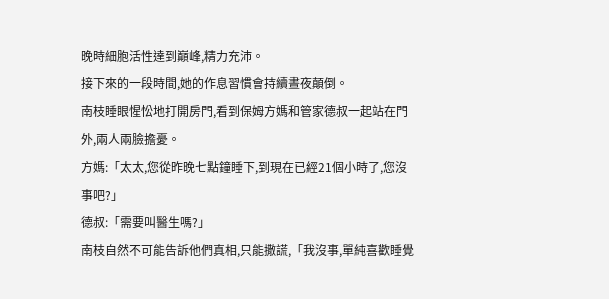晚時細胞活性達到巔峰,精力充沛。
接下來的一段時間,她的作息習慣會持續晝夜顛倒。
南枝睡眼惺忪地打開房門,看到保姆方媽和管家德叔一起站在門外,兩人兩臉擔憂。
方媽:「太太,您從昨晚七點鐘睡下,到現在已經21個小時了,您沒事吧?」
德叔:「需要叫醫生嗎?」
南枝自然不可能告訴他們真相,只能撒謊,「我沒事,單純喜歡睡覺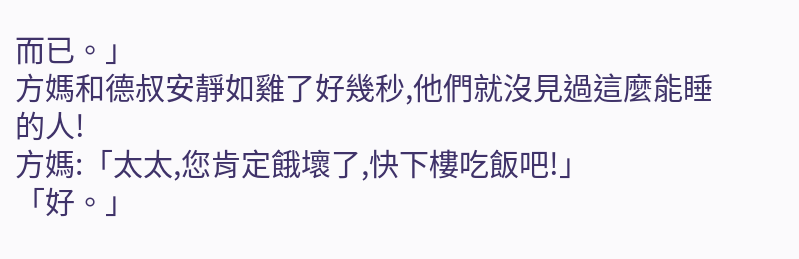而已。」
方媽和德叔安靜如雞了好幾秒,他們就沒見過這麼能睡的人!
方媽:「太太,您肯定餓壞了,快下樓吃飯吧!」
「好。」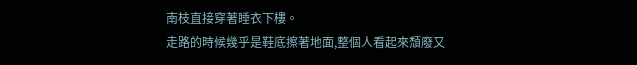南枝直接穿著睡衣下樓。
走路的時候幾乎是鞋底擦著地面,整個人看起來頹廢又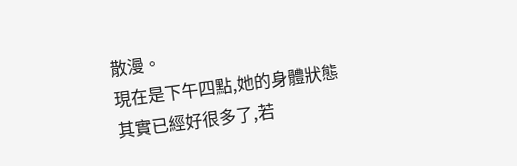散漫。
現在是下午四點,她的身體狀態其實已經好很多了,若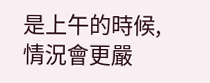是上午的時候,情況會更嚴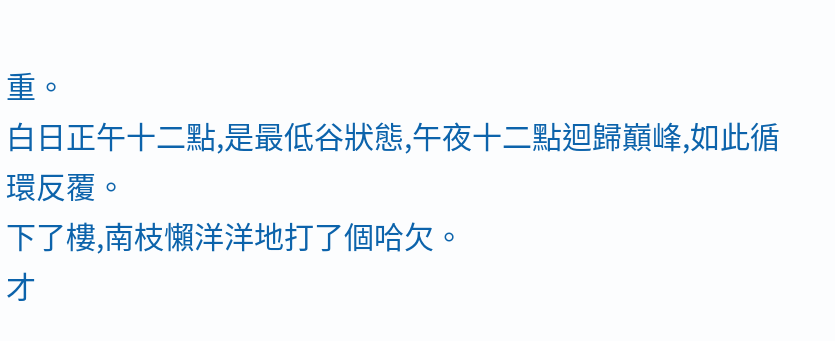重。
白日正午十二點,是最低谷狀態,午夜十二點迴歸巔峰,如此循環反覆。
下了樓,南枝懶洋洋地打了個哈欠。
才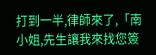打到一半,律師來了,「南小姐,先生讓我來找您簽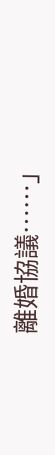離婚協議……」